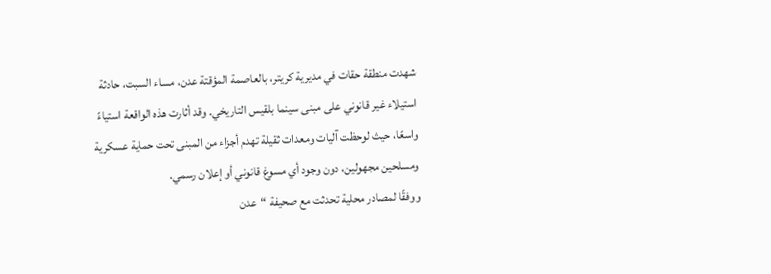شهدت منطقة حقات في مديرية كريتر، بالعاصمة المؤقتة عدن، مساء السبت، حادثة استيلاء غير قانوني على مبنى سينما بلقيس التاريخي. وقد أثارت هذه الواقعة استياءً واسعًا، حيث لوحظت آليات ومعدات ثقيلة تهدم أجزاء من المبنى تحت حماية عسكرية ومسلحين مجهولين، دون وجود أي مسوغ قانوني أو إعلان رسمي.
ووفقًا لمصادر محلية تحدثت مع صحيفة “عدن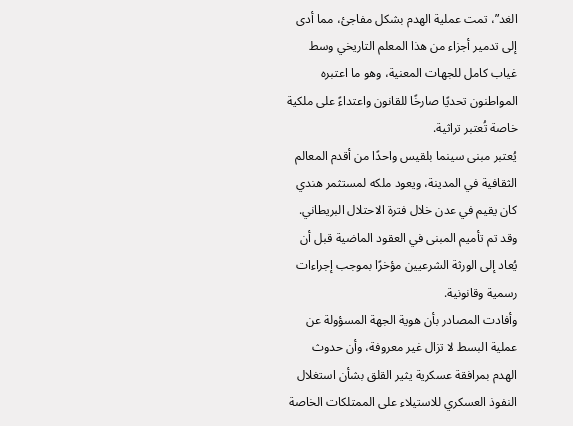الغد”، تمت عملية الهدم بشكل مفاجئ، مما أدى إلى تدمير أجزاء من هذا المعلم التاريخي وسط غياب كامل للجهات المعنية، وهو ما اعتبره المواطنون تحديًا صارخًا للقانون واعتداءً على ملكية خاصة تُعتبر تراثية.
يُعتبر مبنى سينما بلقيس واحدًا من أقدم المعالم الثقافية في المدينة، ويعود ملكه لمستثمر هندي كان يقيم في عدن خلال فترة الاحتلال البريطاني. وقد تم تأميم المبنى في العقود الماضية قبل أن يُعاد إلى الورثة الشرعيين مؤخرًا بموجب إجراءات رسمية وقانونية.
وأفادت المصادر بأن هوية الجهة المسؤولة عن عملية البسط لا تزال غير معروفة، وأن حدوث الهدم بمرافقة عسكرية يثير القلق بشأن استغلال النفوذ العسكري للاستيلاء على الممتلكات الخاصة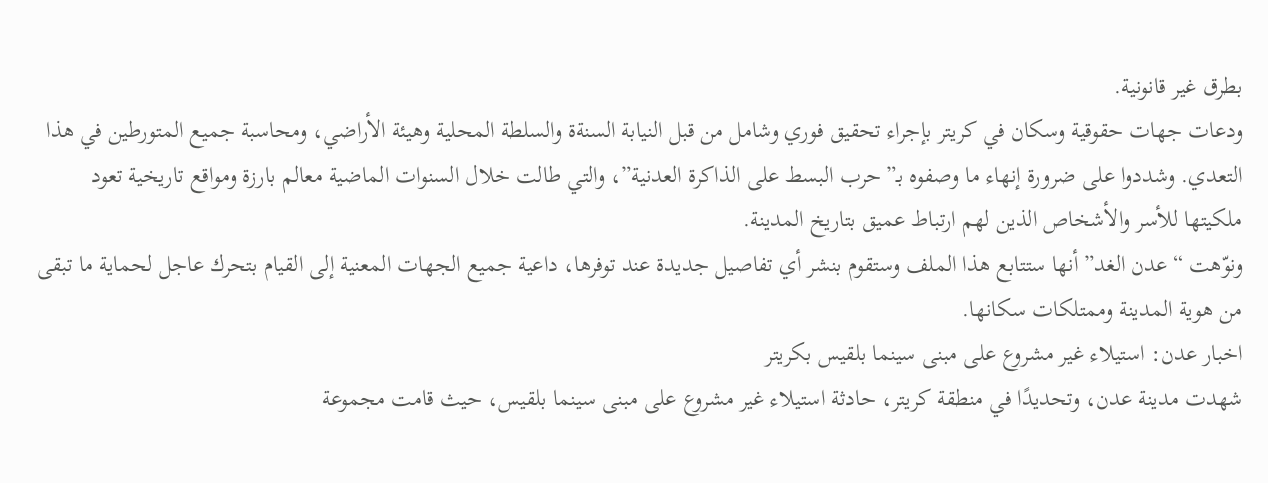بطرق غير قانونية.
ودعات جهات حقوقية وسكان في كريتر بإجراء تحقيق فوري وشامل من قبل النيابة السنةة والسلطة المحلية وهيئة الأراضي، ومحاسبة جميع المتورطين في هذا التعدي. وشددوا على ضرورة إنهاء ما وصفوه بـ”حرب البسط على الذاكرة العدنية”، والتي طالت خلال السنوات الماضية معالم بارزة ومواقع تاريخية تعود ملكيتها للأسر والأشخاص الذين لهم ارتباط عميق بتاريخ المدينة.
ونوّهت “عدن الغد” أنها ستتابع هذا الملف وستقوم بنشر أي تفاصيل جديدة عند توفرها، داعية جميع الجهات المعنية إلى القيام بتحرك عاجل لحماية ما تبقى من هوية المدينة وممتلكات سكانها.
اخبار عدن: استيلاء غير مشروع على مبنى سينما بلقيس بكريتر
شهدت مدينة عدن، وتحديدًا في منطقة كريتر، حادثة استيلاء غير مشروع على مبنى سينما بلقيس، حيث قامت مجموعة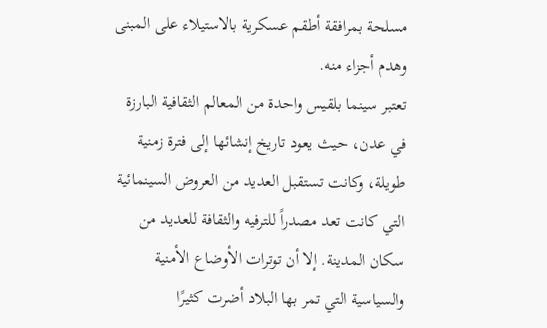مسلحة بمرافقة أطقم عسكرية بالاستيلاء على المبنى وهدم أجزاء منه.
تعتبر سينما بلقيس واحدة من المعالم الثقافية البارزة في عدن، حيث يعود تاريخ إنشائها إلى فترة زمنية طويلة، وكانت تستقبل العديد من العروض السينمائية التي كانت تعد مصدراً للترفيه والثقافة للعديد من سكان المدينة. إلا أن توترات الأوضاع الأمنية والسياسية التي تمر بها البلاد أضرت كثيرًا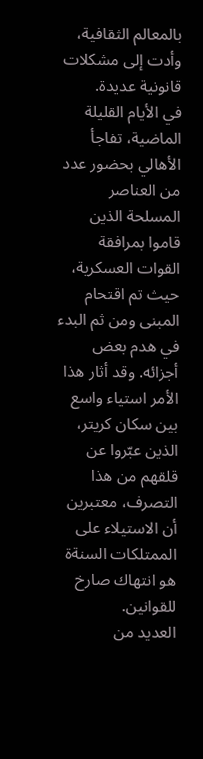بالمعالم الثقافية، وأدت إلى مشكلات قانونية عديدة.
في الأيام القليلة الماضية، تفاجأ الأهالي بحضور عدد من العناصر المسلحة الذين قاموا بمرافقة القوات العسكرية، حيث تم اقتحام المبنى ومن ثم البدء في هدم بعض أجزائه. وقد أثار هذا الأمر استياء واسع بين سكان كريتر، الذين عبّروا عن قلقهم من هذا التصرف، معتبرين أن الاستيلاء على الممتلكات السنةة هو انتهاك صارخ للقوانين.
العديد من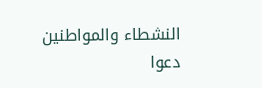النشطاء والمواطنين دعوا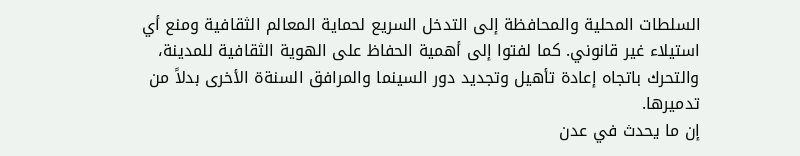السلطات المحلية والمحافظة إلى التدخل السريع لحماية المعالم الثقافية ومنع أي استيلاء غير قانوني. كما لفتوا إلى أهمية الحفاظ على الهوية الثقافية للمدينة، والتحرك باتجاه إعادة تأهيل وتجديد دور السينما والمرافق السنةة الأخرى بدلاً من تدميرها.
إن ما يحدث في عدن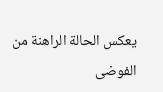يعكس الحالة الراهنة من الفوضى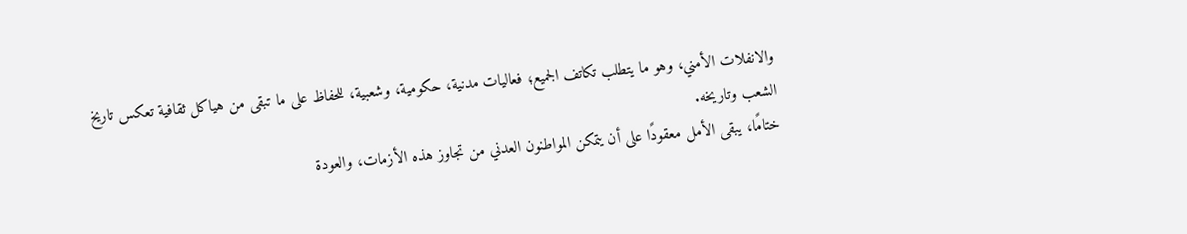والانفلات الأمني، وهو ما يتطلب تكاتف الجميع؛ فعاليات مدنية، حكومية، وشعبية، للحفاظ على ما تبقى من هياكل ثقافية تعكس تاريخ الشعب وتاريخه.
ختامًا، يبقى الأمل معقودًا على أن يتمكن المواطنون العدني من تجاوز هذه الأزمات، والعودة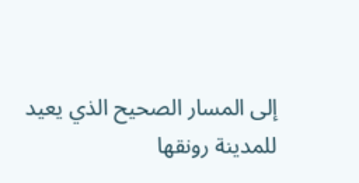إلى المسار الصحيح الذي يعيد للمدينة رونقها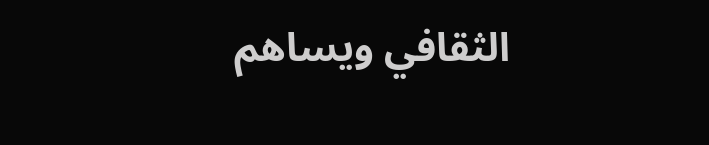الثقافي ويساهم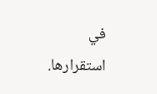في استقرارها.